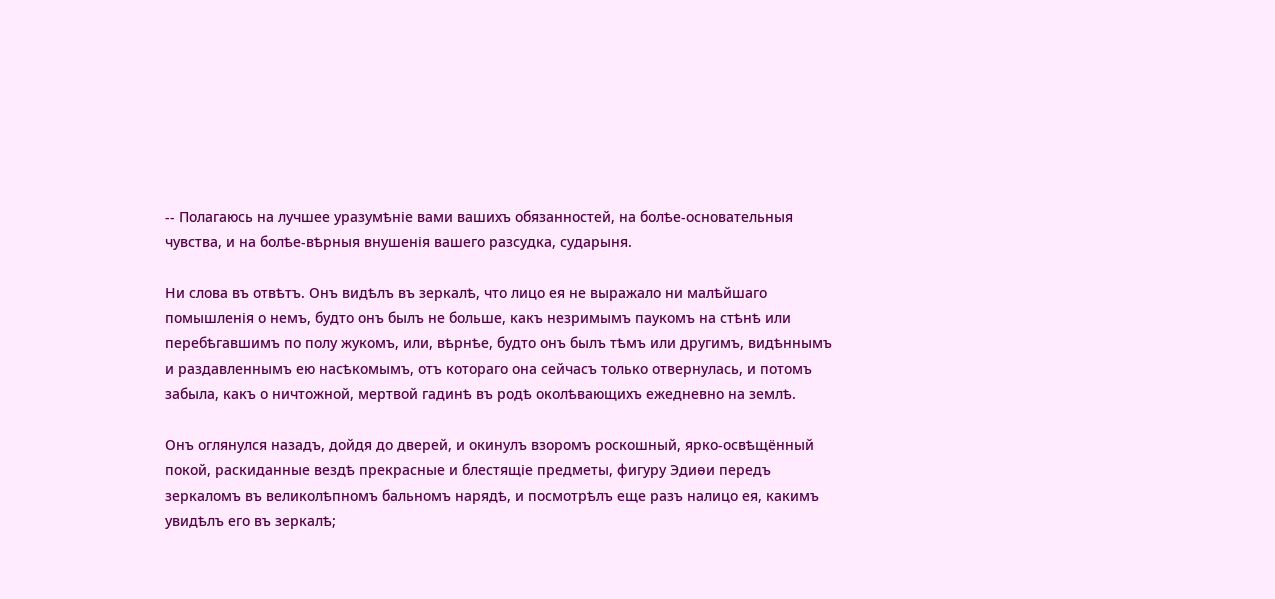-- Полагаюсь на лучшее уразумѣніе вами вашихъ обязанностей, на болѣе-основательныя чувства, и на болѣе-вѣрныя внушенія вашего разсудка, сударыня.

Ни слова въ отвѣтъ. Онъ видѣлъ въ зеркалѣ, что лицо ея не выражало ни малѣйшаго помышленія о немъ, будто онъ былъ не больше, какъ незримымъ паукомъ на стѣнѣ или перебѣгавшимъ по полу жукомъ, или, вѣрнѣе, будто онъ былъ тѣмъ или другимъ, видѣннымъ и раздавленнымъ ею насѣкомымъ, отъ котораго она сейчасъ только отвернулась, и потомъ забыла, какъ о ничтожной, мертвой гадинѣ въ родѣ околѣвающихъ ежедневно на землѣ.

Онъ оглянулся назадъ, дойдя до дверей, и окинулъ взоромъ роскошный, ярко-освѣщённый покой, раскиданные вездѣ прекрасные и блестящіе предметы, фигуру Эдиѳи передъ зеркаломъ въ великолѣпномъ бальномъ нарядѣ, и посмотрѣлъ еще разъ налицо ея, какимъ увидѣлъ его въ зеркалѣ;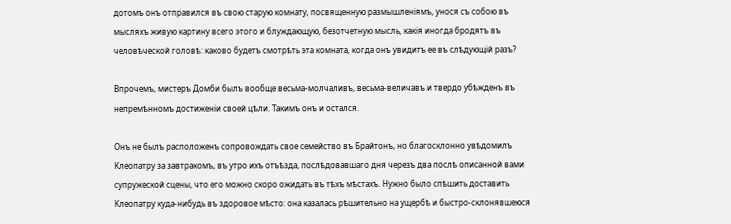дотомъ онъ отправился въ свою старую комнату, посвященную размышленіямъ, унося съ собою въ мысляхъ живую картину всего этого и блуждающую, безотчетную мысль, какія иногда бродятъ въ человѣческой головѣ: каково будетъ смотрѣть эта комната, когда онъ увидитъ ее въ слѣдующій разъ?

Впрочемъ, мистеръ Домби былъ вообще весьма-молчаливъ, весьма-величавъ и твердо убѣжденъ въ непремѣнномъ достиженіи своей цѣли. Такимъ онъ и остался.

Онъ не былъ расположенъ сопровождать свое семейство въ Брайтонъ, но благосклонно увѣдомилъ Клеопатру за завтракомъ, въ утро ихъ отъѣзда, послѣдовавшаго дня черезъ два послѣ описанной вами супружеской сцены, что его можно скоро ожидать въ тѣхъ мѣстахъ. Нужно было спѣшить доставить Клеопатру куда-нибудь въ здоровое мѣсто: она казалась рѣшительно на ущербѣ и быстро-склонявшеюся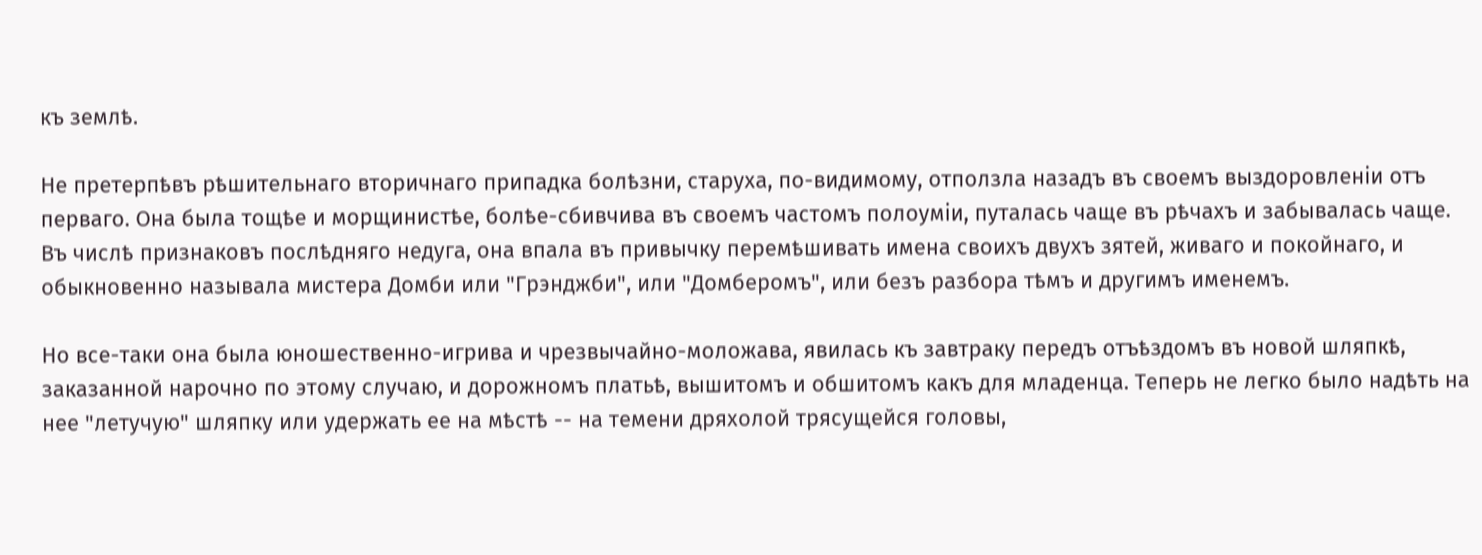къ землѣ.

Не претерпѣвъ рѣшительнаго вторичнаго припадка болѣзни, старуха, по-видимому, отползла назадъ въ своемъ выздоровленіи отъ перваго. Она была тощѣе и морщинистѣе, болѣе-сбивчива въ своемъ частомъ полоуміи, путалась чаще въ рѣчахъ и забывалась чаще. Въ числѣ признаковъ послѣдняго недуга, она впала въ привычку перемѣшивать имена своихъ двухъ зятей, живаго и покойнаго, и обыкновенно называла мистера Домби или "Грэнджби", или "Домберомъ", или безъ разбора тѣмъ и другимъ именемъ.

Но все-таки она была юношественно-игрива и чрезвычайно-моложава, явилась къ завтраку передъ отъѣздомъ въ новой шляпкѣ, заказанной нарочно по этому случаю, и дорожномъ платьѣ, вышитомъ и обшитомъ какъ для младенца. Теперь не легко было надѣть на нее "летучую" шляпку или удержать ее на мѣстѣ -- на темени дряхолой трясущейся головы,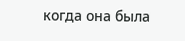когда она была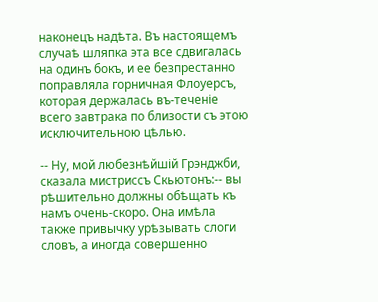наконецъ надѣта. Въ настоящемъ случаѣ шляпка эта все сдвигалась на одинъ бокъ, и ее безпрестанно поправляла горничная Флоуерсъ, которая держалась въ-теченіе всего завтрака по близости съ этою исключительною цѣлью.

-- Ну, мой любезнѣйшій Грэнджби, сказала мистриссъ Скьютонъ:-- вы рѣшительно должны обѣщать къ намъ очень-скоро. Она имѣла также привычку урѣзывать слоги словъ, а иногда совершенно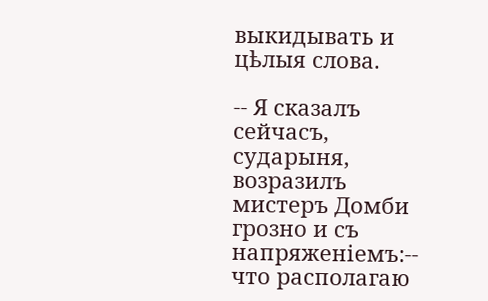выкидывать и цѣлыя слова.

-- Я сказалъ сейчасъ, сударыня, возразилъ мистеръ Домби грозно и съ напряженіемъ:-- что располагаю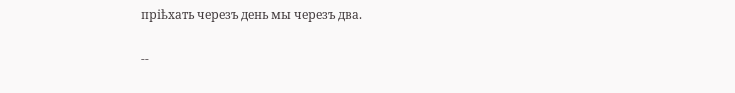пріѣхать черезъ день мы черезъ два.

--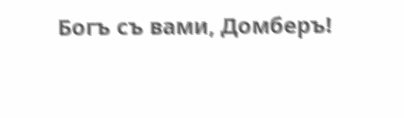Богъ съ вами, Домберъ!